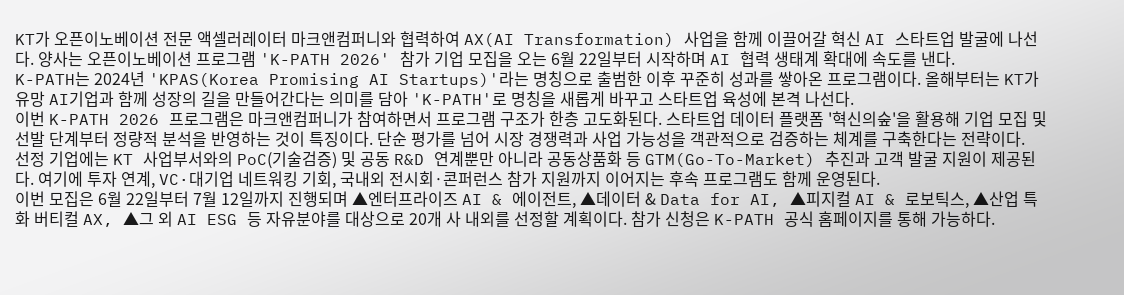KT가 오픈이노베이션 전문 액셀러레이터 마크앤컴퍼니와 협력하여 AX(AI Transformation) 사업을 함께 이끌어갈 혁신 AI 스타트업 발굴에 나선다. 양사는 오픈이노베이션 프로그램 'K-PATH 2026' 참가 기업 모집을 오는 6월 22일부터 시작하며 AI 협력 생태계 확대에 속도를 낸다.
K-PATH는 2024년 'KPAS(Korea Promising AI Startups)'라는 명칭으로 출범한 이후 꾸준히 성과를 쌓아온 프로그램이다. 올해부터는 KT가 유망 AI기업과 함께 성장의 길을 만들어간다는 의미를 담아 'K-PATH'로 명칭을 새롭게 바꾸고 스타트업 육성에 본격 나선다.
이번 K-PATH 2026 프로그램은 마크앤컴퍼니가 참여하면서 프로그램 구조가 한층 고도화된다. 스타트업 데이터 플랫폼 '혁신의숲'을 활용해 기업 모집 및 선발 단계부터 정량적 분석을 반영하는 것이 특징이다. 단순 평가를 넘어 시장 경쟁력과 사업 가능성을 객관적으로 검증하는 체계를 구축한다는 전략이다.
선정 기업에는 KT 사업부서와의 PoC(기술검증) 및 공동 R&D 연계뿐만 아니라 공동상품화 등 GTM(Go-To-Market) 추진과 고객 발굴 지원이 제공된다. 여기에 투자 연계, VC·대기업 네트워킹 기회, 국내외 전시회·콘퍼런스 참가 지원까지 이어지는 후속 프로그램도 함께 운영된다.
이번 모집은 6월 22일부터 7월 12일까지 진행되며 ▲엔터프라이즈 AI & 에이전트, ▲데이터 & Data for AI, ▲피지컬 AI & 로보틱스, ▲산업 특화 버티컬 AX, ▲그 외 AI ESG 등 자유분야를 대상으로 20개 사 내외를 선정할 계획이다. 참가 신청은 K-PATH 공식 홈페이지를 통해 가능하다.